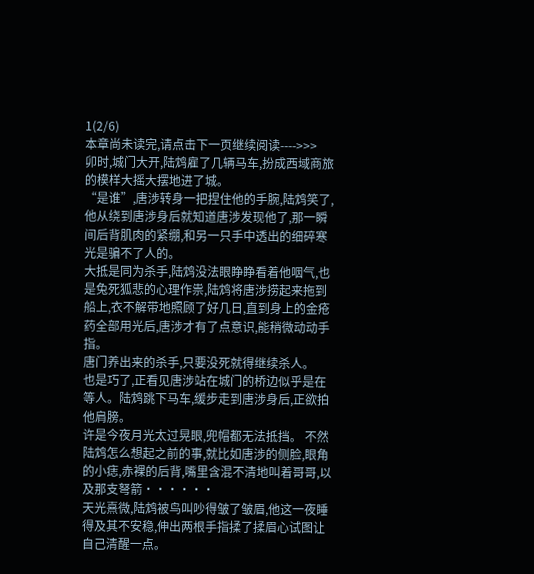1(2/6)
本章尚未读完,请点击下一页继续阅读---->>>
卯时,城门大开,陆鸩雇了几辆马车,扮成西域商旅的模样大摇大摆地进了城。
“是谁”,唐涉转身一把捏住他的手腕,陆鸩笑了,他从绕到唐涉身后就知道唐涉发现他了,那一瞬间后背肌肉的紧绷,和另一只手中透出的细碎寒光是骗不了人的。
大抵是同为杀手,陆鸩没法眼睁睁看着他咽气,也是兔死狐悲的心理作祟,陆鸩将唐涉捞起来拖到船上,衣不解带地照顾了好几日,直到身上的金疮药全部用光后,唐涉才有了点意识,能稍微动动手指。
唐门养出来的杀手,只要没死就得继续杀人。
也是巧了,正看见唐涉站在城门的桥边似乎是在等人。陆鸩跳下马车,缓步走到唐涉身后,正欲拍他肩膀。
许是今夜月光太过晃眼,兜帽都无法抵挡。 不然陆鸩怎么想起之前的事,就比如唐涉的侧脸,眼角的小痣,赤裸的后背,嘴里含混不清地叫着哥哥,以及那支弩箭······
天光熹微,陆鸩被鸟叫吵得皱了皱眉,他这一夜睡得及其不安稳,伸出两根手指揉了揉眉心试图让自己清醒一点。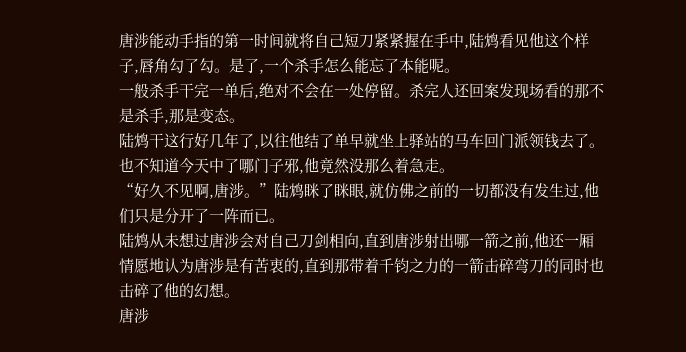唐涉能动手指的第一时间就将自己短刀紧紧握在手中,陆鸩看见他这个样子,唇角勾了勾。是了,一个杀手怎么能忘了本能呢。
一般杀手干完一单后,绝对不会在一处停留。杀完人还回案发现场看的那不是杀手,那是变态。
陆鸩干这行好几年了,以往他结了单早就坐上驿站的马车回门派领钱去了。也不知道今天中了哪门子邪,他竟然没那么着急走。
“好久不见啊,唐涉。”陆鸩眯了眯眼,就仿佛之前的一切都没有发生过,他们只是分开了一阵而已。
陆鸩从未想过唐涉会对自己刀剑相向,直到唐涉射出哪一箭之前,他还一厢情愿地认为唐涉是有苦衷的,直到那带着千钧之力的一箭击碎弯刀的同时也击碎了他的幻想。
唐涉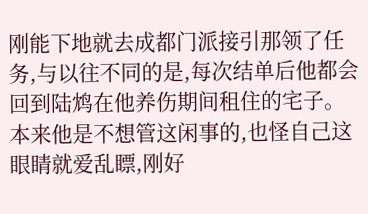刚能下地就去成都门派接引那领了任务,与以往不同的是,每次结单后他都会回到陆鸩在他养伤期间租住的宅子。
本来他是不想管这闲事的,也怪自己这眼睛就爱乱瞟,刚好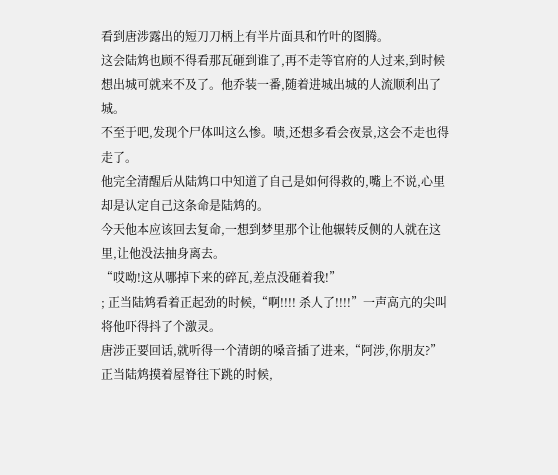看到唐涉露出的短刀刀柄上有半片面具和竹叶的图腾。
这会陆鸩也顾不得看那瓦砸到谁了,再不走等官府的人过来,到时候想出城可就来不及了。他乔装一番,随着进城出城的人流顺利出了城。
不至于吧,发现个尸体叫这么惨。啧,还想多看会夜景,这会不走也得走了。
他完全清醒后从陆鸩口中知道了自己是如何得救的,嘴上不说,心里却是认定自己这条命是陆鸩的。
今天他本应该回去复命,一想到梦里那个让他辗转反侧的人就在这里,让他没法抽身离去。
“哎呦!这从哪掉下来的碎瓦,差点没砸着我!”
; 正当陆鸩看着正起劲的时候,“啊!!!! 杀人了!!!!”一声高亢的尖叫将他吓得抖了个激灵。
唐涉正要回话,就听得一个清朗的嗓音插了进来,“阿涉,你朋友?”
正当陆鸩摸着屋脊往下跳的时候,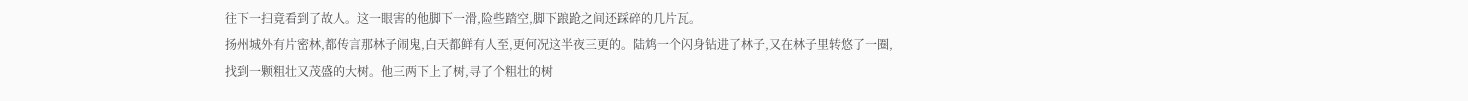往下一扫竟看到了故人。这一眼害的他脚下一滑,险些踏空,脚下踉跄之间还踩碎的几片瓦。
扬州城外有片密林,都传言那林子闹鬼,白天都鲜有人至,更何况这半夜三更的。陆鸩一个闪身钻进了林子,又在林子里转悠了一圈,找到一颗粗壮又茂盛的大树。他三两下上了树,寻了个粗壮的树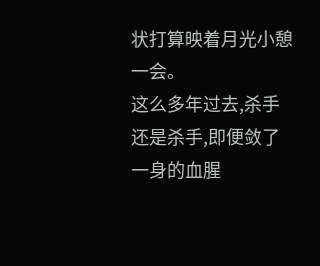状打算映着月光小憩一会。
这么多年过去,杀手还是杀手,即便敛了一身的血腥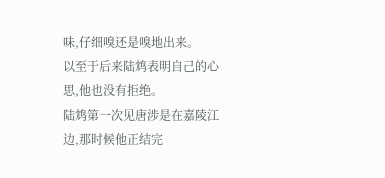味,仔细嗅还是嗅地出来。
以至于后来陆鸩表明自己的心思,他也没有拒绝。
陆鸩第一次见唐涉是在嘉陵江边,那时候他正结完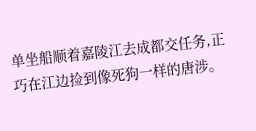单坐船顺着嘉陵江去成都交任务,正巧在江边捡到像死狗一样的唐涉。